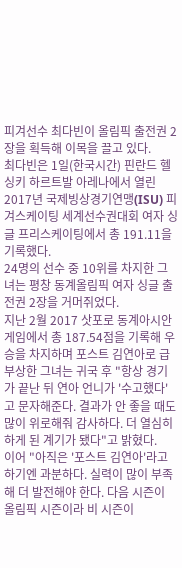피겨선수 최다빈이 올림픽 출전권 2장을 획득해 이목을 끌고 있다.
최다빈은 1일(한국시간) 핀란드 헬싱키 하르트발 아레나에서 열린 2017년 국제빙상경기연맹(ISU) 피겨스케이팅 세계선수권대회 여자 싱글 프리스케이팅에서 총 191.11을 기록했다.
24명의 선수 중 10위를 차지한 그녀는 평창 동계올림픽 여자 싱글 출전권 2장을 거머쥐었다.
지난 2월 2017 삿포로 동계아시안게임에서 총 187.54점을 기록해 우승을 차지하며 포스트 김연아로 급부상한 그녀는 귀국 후 "항상 경기가 끝난 뒤 연아 언니가 '수고했다'고 문자해준다. 결과가 안 좋을 때도 많이 위로해줘 감사하다. 더 열심히 하게 된 계기가 됐다"고 밝혔다.
이어 "아직은 '포스트 김연아'라고 하기엔 과분하다. 실력이 많이 부족해 더 발전해야 한다. 다음 시즌이 올림픽 시즌이라 비 시즌이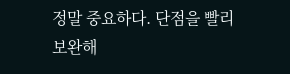정말 중요하다. 단점을 빨리 보완해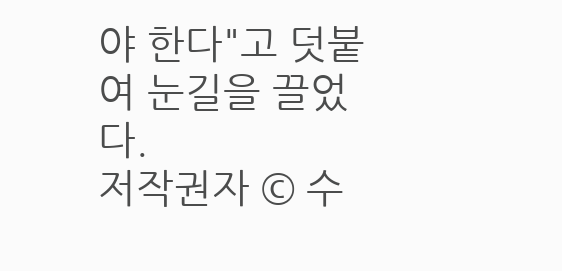야 한다"고 덧붙여 눈길을 끌었다.
저작권자 © 수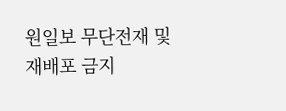원일보 무단전재 및 재배포 금지